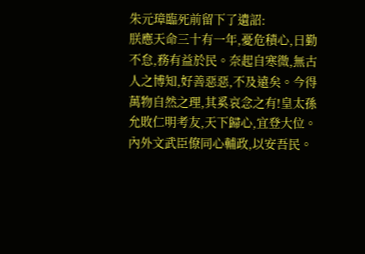朱元璋臨死前留下了遺詔:
朕應天命三十有一年,憂危積心,日勤不怠,務有益於民。奈起自寒微,無古人之博知,好善惡惡,不及遠矣。今得萬物自然之理,其奚哀念之有!皇太孫允敗仁明考友,天下歸心,宜登大位。內外文武臣僚同心輔政,以安吾民。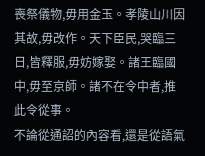喪祭儀物,毋用金玉。孝陵山川因其故,毋改作。天下臣民,哭臨三日,皆釋服,毋妨嫁娶。諸王臨國中,毋至京師。諸不在令中者,推此令從事。
不論從通詔的內容看,還是從語氣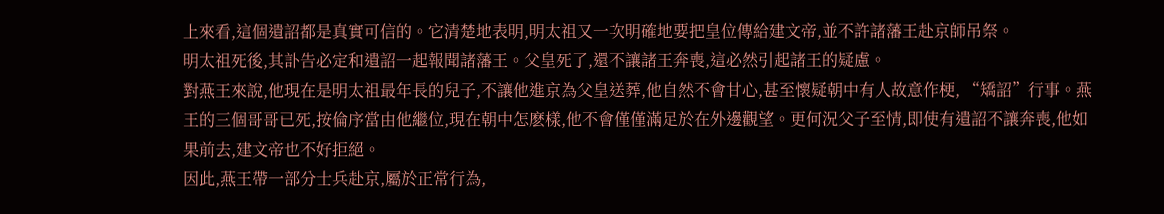上來看,這個遺詔都是真實可信的。它清楚地表明,明太祖又一次明確地要把皇位傳給建文帝,並不許諸藩王赴京師吊祭。
明太祖死後,其訃告必定和遺詔一起報聞諸藩王。父皇死了,還不讓諸王奔喪,這必然引起諸王的疑慮。
對燕王來說,他現在是明太祖最年長的兒子,不讓他進京為父皇送葬,他自然不會甘心,甚至懷疑朝中有人故意作梗, “矯詔”行事。燕王的三個哥哥已死,按倫序當由他繼位,現在朝中怎麽樣,他不會僅僅滿足於在外邊觀望。更何況父子至情,即使有遺詔不讓奔喪,他如果前去,建文帝也不好拒絕。
因此,燕王帶一部分士兵赴京,屬於正常行為,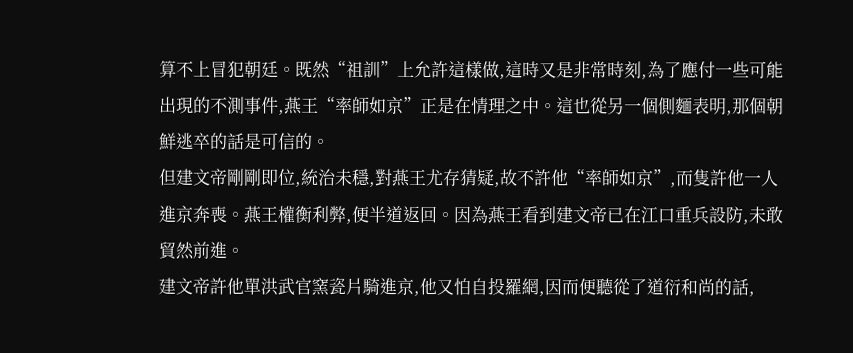算不上冒犯朝廷。既然“祖訓”上允許這樣做,這時又是非常時刻,為了應付一些可能出現的不測事件,燕王“率師如京”正是在情理之中。這也從另一個側麵表明,那個朝鮮逃卒的話是可信的。
但建文帝剛剛即位,統治未穩,對燕王尤存猜疑,故不許他“率師如京”,而隻許他一人進京奔喪。燕王權衡利弊,便半道返回。因為燕王看到建文帝已在江口重兵設防,未敢貿然前進。
建文帝許他單洪武官窯瓷片騎進京,他又怕自投羅網,因而便聽從了道衍和尚的話,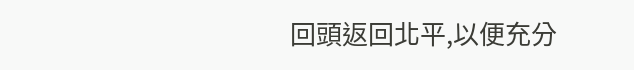回頭返回北平,以便充分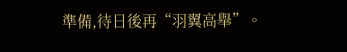準備,待日後再“羽翼高舉”。